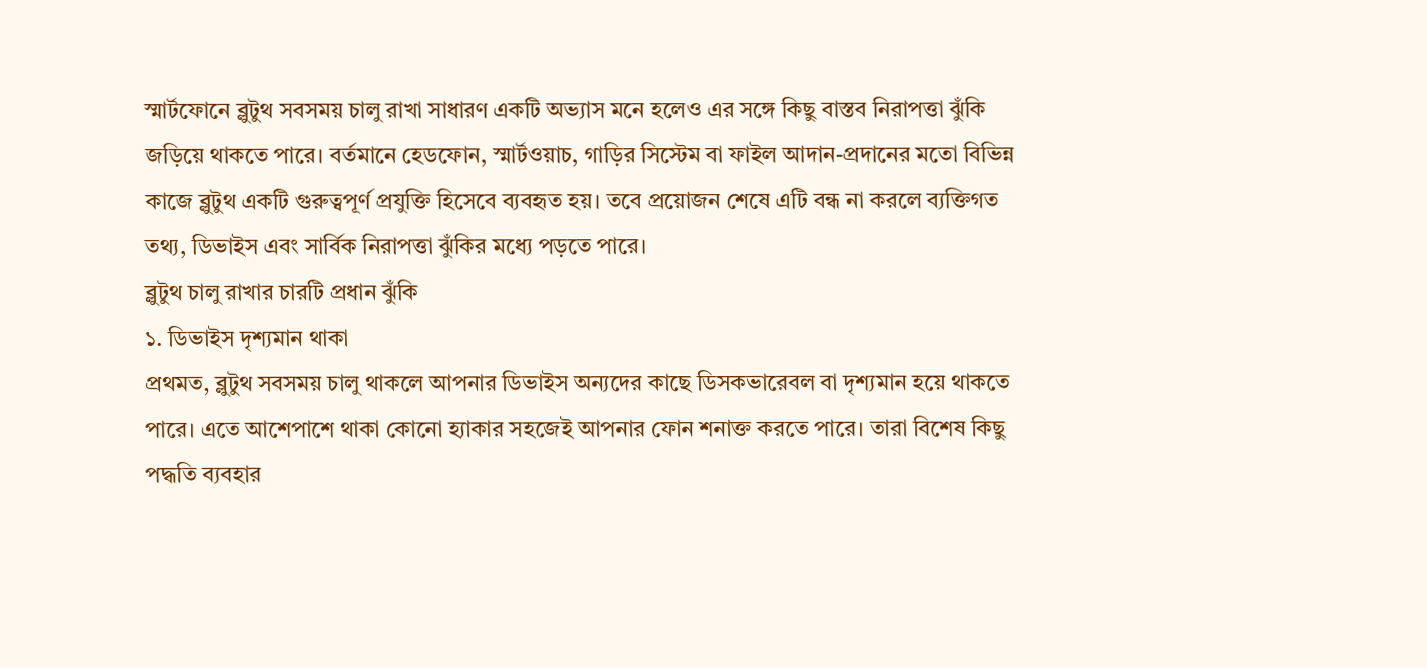স্মার্টফোনে ব্লুটুথ সবসময় চালু রাখা সাধারণ একটি অভ্যাস মনে হলেও এর সঙ্গে কিছু বাস্তব নিরাপত্তা ঝুঁকি জড়িয়ে থাকতে পারে। বর্তমানে হেডফোন, স্মার্টওয়াচ, গাড়ির সিস্টেম বা ফাইল আদান-প্রদানের মতো বিভিন্ন কাজে ব্লুটুথ একটি গুরুত্বপূর্ণ প্রযুক্তি হিসেবে ব্যবহৃত হয়। তবে প্রয়োজন শেষে এটি বন্ধ না করলে ব্যক্তিগত তথ্য, ডিভাইস এবং সার্বিক নিরাপত্তা ঝুঁকির মধ্যে পড়তে পারে।
ব্লুটুথ চালু রাখার চারটি প্রধান ঝুঁকি
১. ডিভাইস দৃশ্যমান থাকা
প্রথমত, ব্লুটুথ সবসময় চালু থাকলে আপনার ডিভাইস অন্যদের কাছে ডিসকভারেবল বা দৃশ্যমান হয়ে থাকতে পারে। এতে আশেপাশে থাকা কোনো হ্যাকার সহজেই আপনার ফোন শনাক্ত করতে পারে। তারা বিশেষ কিছু পদ্ধতি ব্যবহার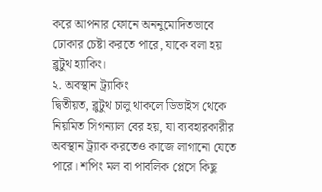করে আপনার ফোনে অননুমোদিতভাবে ঢোকার চেষ্টা করতে পারে, যাকে বলা হয় ব্লুটুথ হ্যাকিং।
২. অবস্থান ট্র্যাকিং
দ্বিতীয়ত, ব্লুটুথ চালু থাকলে ডিভাইস থেকে নিয়মিত সিগন্যাল বের হয়, যা ব্যবহারকারীর অবস্থান ট্র্যাক করতেও কাজে লাগানো যেতে পারে। শপিং মল বা পাবলিক প্লেসে কিছু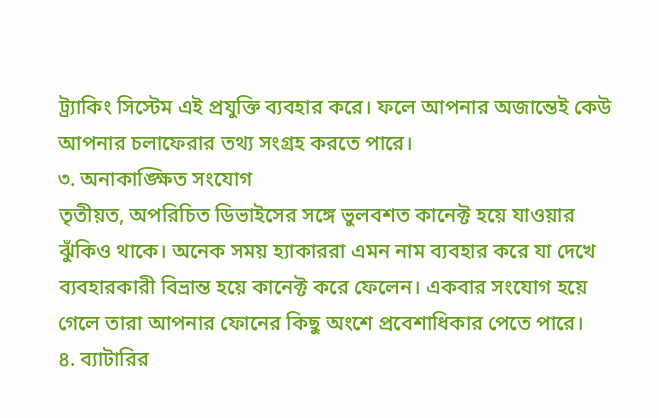ট্র্যাকিং সিস্টেম এই প্রযুক্তি ব্যবহার করে। ফলে আপনার অজান্তেই কেউ আপনার চলাফেরার তথ্য সংগ্রহ করতে পারে।
৩. অনাকাঙ্ক্ষিত সংযোগ
তৃতীয়ত, অপরিচিত ডিভাইসের সঙ্গে ভুলবশত কানেক্ট হয়ে যাওয়ার ঝুঁকিও থাকে। অনেক সময় হ্যাকাররা এমন নাম ব্যবহার করে যা দেখে ব্যবহারকারী বিভ্রান্ত হয়ে কানেক্ট করে ফেলেন। একবার সংযোগ হয়ে গেলে তারা আপনার ফোনের কিছু অংশে প্রবেশাধিকার পেতে পারে।
৪. ব্যাটারির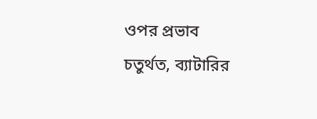ওপর প্রভাব
চতুর্থত, ব্যাটারির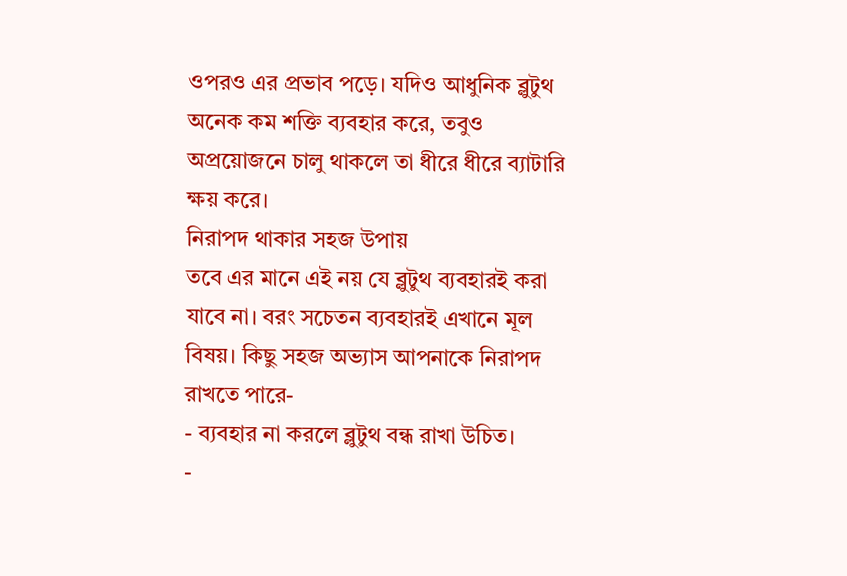ওপরও এর প্রভাব পড়ে। যদিও আধুনিক ব্লুটুথ অনেক কম শক্তি ব্যবহার করে, তবুও অপ্রয়োজনে চালু থাকলে তা ধীরে ধীরে ব্যাটারি ক্ষয় করে।
নিরাপদ থাকার সহজ উপায়
তবে এর মানে এই নয় যে ব্লুটুথ ব্যবহারই করা যাবে না। বরং সচেতন ব্যবহারই এখানে মূল বিষয়। কিছু সহজ অভ্যাস আপনাকে নিরাপদ রাখতে পারে-
- ব্যবহার না করলে ব্লুটুথ বন্ধ রাখা উচিত।
-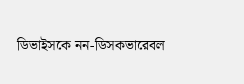ডিভাইসকে নন-ডিসকভারেবল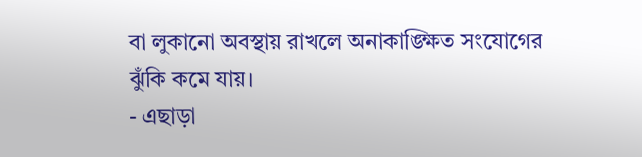বা লুকানো অবস্থায় রাখলে অনাকাঙ্ক্ষিত সংযোগের ঝুঁকি কমে যায়।
- এছাড়া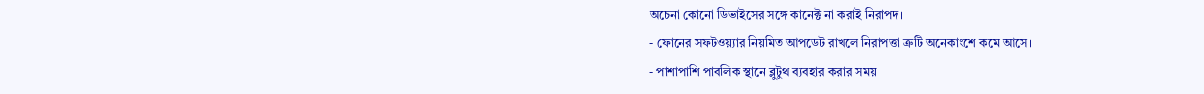অচেনা কোনো ডিভাইসের সঙ্গে কানেক্ট না করাই নিরাপদ।
- ফোনের সফটওয়্যার নিয়মিত আপডেট রাখলে নিরাপত্তা ত্রুটি অনেকাংশে কমে আসে।
- পাশাপাশি পাবলিক স্থানে ব্লুটুথ ব্যবহার করার সময়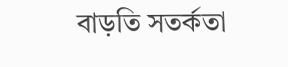বাড়তি সতর্কতা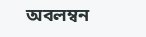অবলম্বন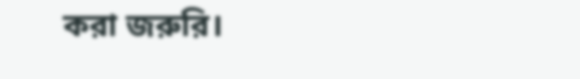করা জরুরি।